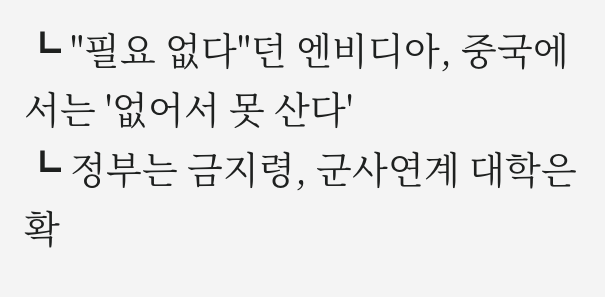┗ "필요 없다"던 엔비디아, 중국에서는 '없어서 못 산다'
┗ 정부는 금지령, 군사연계 대학은 확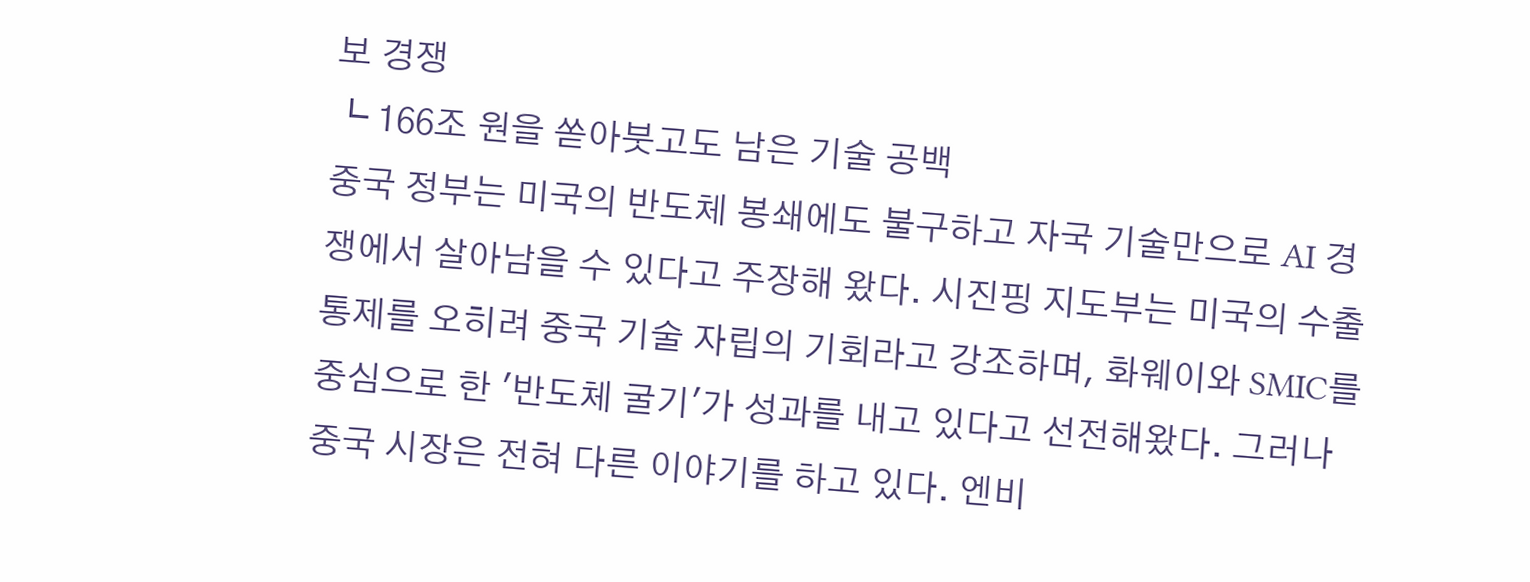보 경쟁
┗ 166조 원을 쏟아붓고도 남은 기술 공백
중국 정부는 미국의 반도체 봉쇄에도 불구하고 자국 기술만으로 AI 경쟁에서 살아남을 수 있다고 주장해 왔다. 시진핑 지도부는 미국의 수출통제를 오히려 중국 기술 자립의 기회라고 강조하며, 화웨이와 SMIC를 중심으로 한 '반도체 굴기'가 성과를 내고 있다고 선전해왔다. 그러나 중국 시장은 전혀 다른 이야기를 하고 있다. 엔비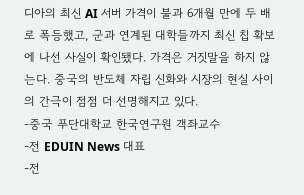디아의 최신 AI 서버 가격이 불과 6개월 만에 두 배로 폭등했고, 군과 연계된 대학들까지 최신 칩 확보에 나선 사실이 확인됐다. 가격은 거짓말을 하지 않는다. 중국의 반도체 자립 신화와 시장의 현실 사이의 간극이 점점 더 선명해지고 있다.
-중국 푸단대학교 한국연구원 객좌교수
-전 EDUIN News 대표
-전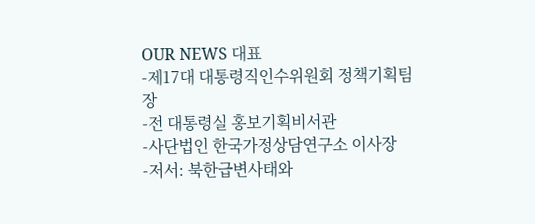OUR NEWS 대표
-제17대 대통령직인수위원회 정책기획팀장
-전 대통령실 홍보기획비서관
-사단법인 한국가정상담연구소 이사장
-저서: 북한급변사태와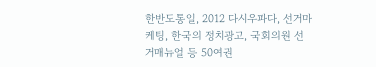한반도통일, 2012 다시우파다, 선거마케팅, 한국의 정치광고, 국회의원 선거매뉴얼 등 50여권